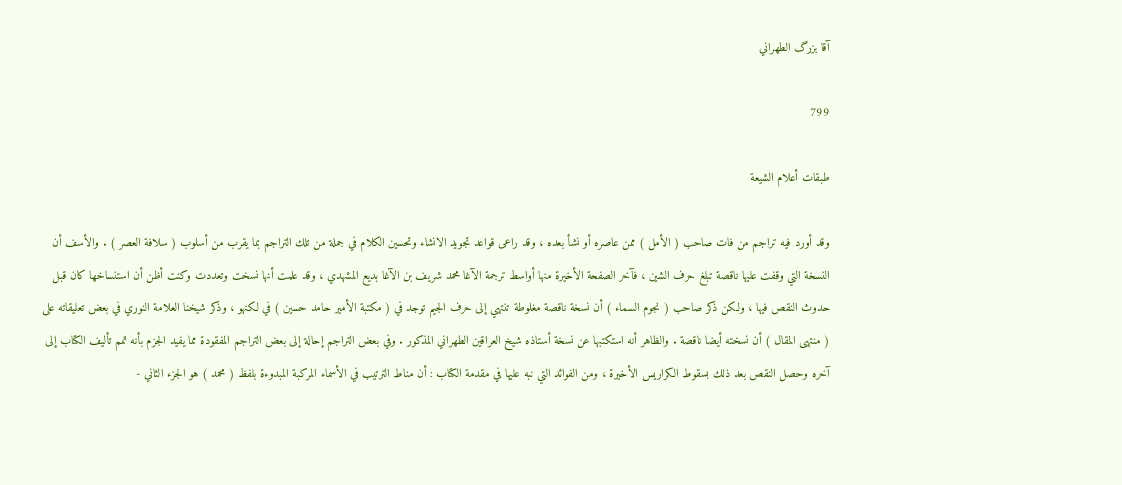آقا بزرگ الطهراني

799

طبقات أعلام الشيعة

وقد أورد فيه تراجم من فات صاحب ( الأمل ) ممن عاصره أو نشأ بعده ، وقد راعى قواعد تجويد الانشاء وتحسين الكلام في جملة من تلك التراجم بما يقرب من أسلوب ( سلافة العصر ) . والأسف أن النسخة التي وقفت عليها ناقصة تبلغ حرف الشين ، فآخر الصفحة الأخيرة منها أواسط ترجمة الآغا محمد شريف بن الآغا بديع المشهدي ، وقد علمت أنها نسخت وتعددت وكنت أظن أن استنساخها كان قبل حدوث النقص فيها ، ولكن ذكر صاحب ( نجوم السماء ) أن نسخة ناقصة مغلوطة تنتهي إلى حرف الجيم توجد في ( مكتبة الأمير حامد حسين ) في لكنهو ، وذكر شيخنا العلامة النوري في بعض تعليقاته على ( منتهى المقال ) أن نسخته أيضا ناقصة . والظاهر أنه استكتبها عن نسخة أستاذه شيخ العراقين الطهراني المذكور . وفي بعض التراجم إحالة إلى بعض التراجم المفقودة مما يفيد الجزم بأنه تمم تأليف الكتاب إلى آخره وحصل النقص بعد ذلك بسقوط الكراريس الأخيرة ، ومن الفوائد التي نبه عليها في مقدمة الكتاب : أن مناط الترتيب في الأسماء المركبة المبدوءة بلفظ ( محمد ) هو الجزء الثاني -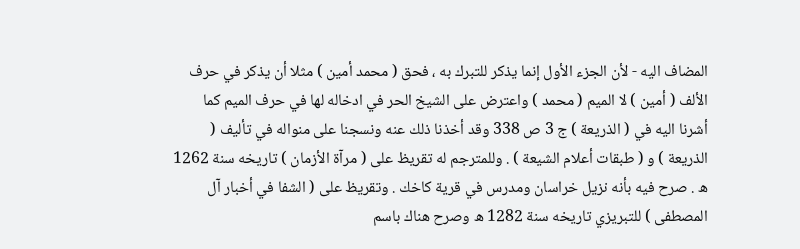المضاف اليه - لأن الجزء الأول إنما يذكر للتبرك به ، فحق ( محمد أمين ) مثلا أن يذكر في حرف الألف ( أمين ) لا الميم ( محمد ) واعترض على الشيخ الحر في ادخاله لها في حرف الميم كما أشرنا اليه في ( الذريعة ) ج 3 ص 338 وقد أخذنا ذلك عنه ونسجنا على منواله في تأليف ( الذريعة ) و ( طبقات أعلام الشيعة ) . وللمترجم له تقريظ على ( مرآة الأزمان ) تاريخه سنة 1262 ه . صرح فيه بأنه نزيل خراسان ومدرس في قرية كاخك . وتقريظ على ( الشفا في أخبار آل المصطفى ) للتبريزي تاريخه سنة 1282 ه وصرح هناك باسم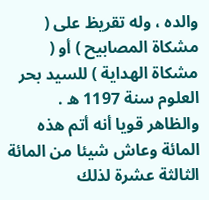والده ، وله تقريظ على ( مشكاة المصابيح ) أو ( مشكاة الهداية ) للسيد بحر العلوم سنة 1197 ه . والظاهر قويا أنه أتم هذه المائة وعاش شيئا من المائة الثالثة عشرة لذلك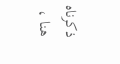ذكرناه هنا ،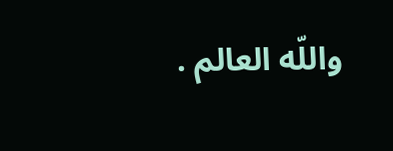واللّه العالم .